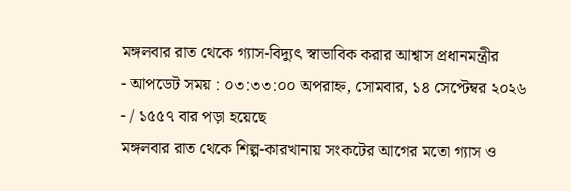মঙ্গলবার রাত থেকে গ্যাস-বিদ্যুৎ স্বাভাবিক করার আশ্বাস প্রধানমন্ত্রীর
- আপডেট সময় : ০৩:৩৩:০০ অপরাহ্ন, সোমবার, ১৪ সেপ্টেম্বর ২০২৬
- / ১৫৫৭ বার পড়া হয়েছে
মঙ্গলবার রাত থেকে শিল্প-কারখানায় সংকটের আগের মতো গ্যাস ও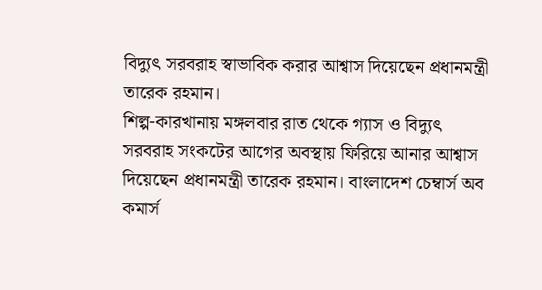বিদ্যুৎ সরবরাহ স্বাভাবিক করার আশ্বাস দিয়েছেন প্রধানমন্ত্রী তারেক রহমান।
শিল্প-কারখানায় মঙ্গলবার রাত থেকে গ্যাস ও বিদ্যুৎ সরবরাহ সংকটের আগের অবস্থায় ফিরিয়ে আনার আশ্বাস দিয়েছেন প্রধানমন্ত্রী তারেক রহমান। বাংলাদেশ চেম্বার্স অব কমার্স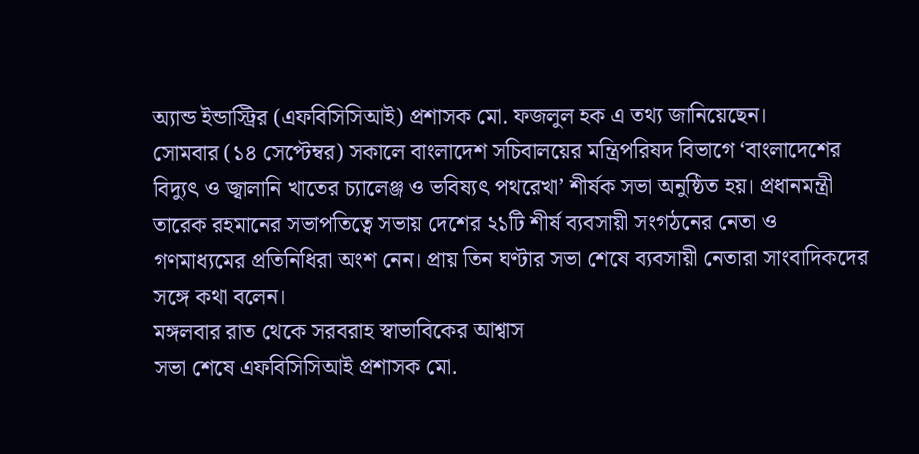অ্যান্ড ইন্ডাস্ট্রির (এফবিসিসিআই) প্রশাসক মো. ফজলুল হক এ তথ্য জানিয়েছেন।
সোমবার (১৪ সেপ্টেম্বর) সকালে বাংলাদেশ সচিবালয়ের মন্ত্রিপরিষদ বিভাগে ‘বাংলাদেশের বিদ্যুৎ ও জ্বালানি খাতের চ্যালেঞ্জ ও ভবিষ্যৎ পথরেখা’ শীর্ষক সভা অনুষ্ঠিত হয়। প্রধানমন্ত্রী তারেক রহমানের সভাপতিত্বে সভায় দেশের ২১টি শীর্ষ ব্যবসায়ী সংগঠনের নেতা ও গণমাধ্যমের প্রতিনিধিরা অংশ নেন। প্রায় তিন ঘণ্টার সভা শেষে ব্যবসায়ী নেতারা সাংবাদিকদের সঙ্গে কথা বলেন।
মঙ্গলবার রাত থেকে সরবরাহ স্বাভাবিকের আশ্বাস
সভা শেষে এফবিসিসিআই প্রশাসক মো.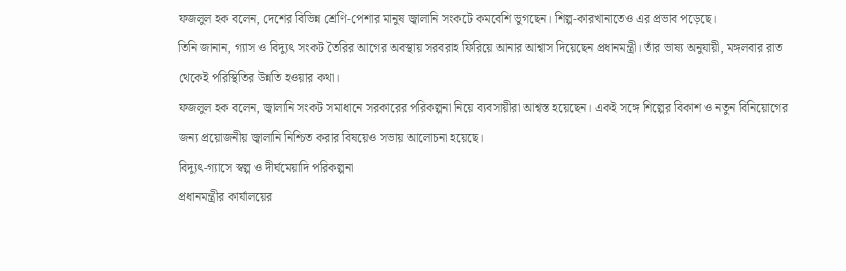ফজলুল হক বলেন, দেশের বিভিন্ন শ্রেণি-পেশার মানুষ জ্বালানি সংকটে কমবেশি ভুগছেন। শিল্প-কারখানাতেও এর প্রভাব পড়েছে।
তিনি জানান, গ্যাস ও বিদ্যুৎ সংকট তৈরির আগের অবস্থায় সরবরাহ ফিরিয়ে আনার আশ্বাস দিয়েছেন প্রধানমন্ত্রী। তাঁর ভাষ্য অনুযায়ী, মঙ্গলবার রাত থেকেই পরিস্থিতির উন্নতি হওয়ার কথা।
ফজলুল হক বলেন, জ্বালানি সংকট সমাধানে সরকারের পরিকল্পনা নিয়ে ব্যবসায়ীরা আশ্বস্ত হয়েছেন। একই সঙ্গে শিল্পের বিকাশ ও নতুন বিনিয়োগের জন্য প্রয়োজনীয় জ্বালানি নিশ্চিত করার বিষয়েও সভায় আলোচনা হয়েছে।
বিদ্যুৎ-গ্যাসে স্বল্প ও দীর্ঘমেয়াদি পরিকল্পনা
প্রধানমন্ত্রীর কার্যালয়ের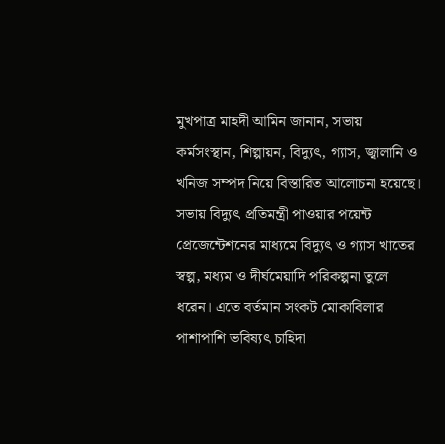মুখপাত্র মাহদী আমিন জানান, সভায় কর্মসংস্থান, শিল্পায়ন, বিদ্যুৎ, গ্যাস, জ্বালানি ও খনিজ সম্পদ নিয়ে বিস্তারিত আলোচনা হয়েছে।
সভায় বিদ্যুৎ প্রতিমন্ত্রী পাওয়ার পয়েন্ট প্রেজেন্টেশনের মাধ্যমে বিদ্যুৎ ও গ্যাস খাতের স্বল্প, মধ্যম ও দীর্ঘমেয়াদি পরিকল্পনা তুলে ধরেন। এতে বর্তমান সংকট মোকাবিলার পাশাপাশি ভবিষ্যৎ চাহিদা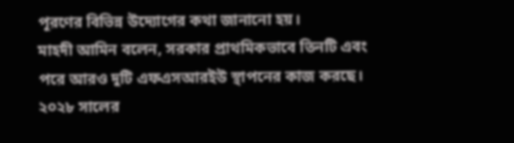পূরণের বিভিন্ন উদ্যোগের কথা জানানো হয়।
মাহদী আমিন বলেন, সরকার প্রাথমিকভাবে তিনটি এবং পরে আরও দুটি এফএসআরইউ স্থাপনের কাজ করছে। ২০২৮ সালের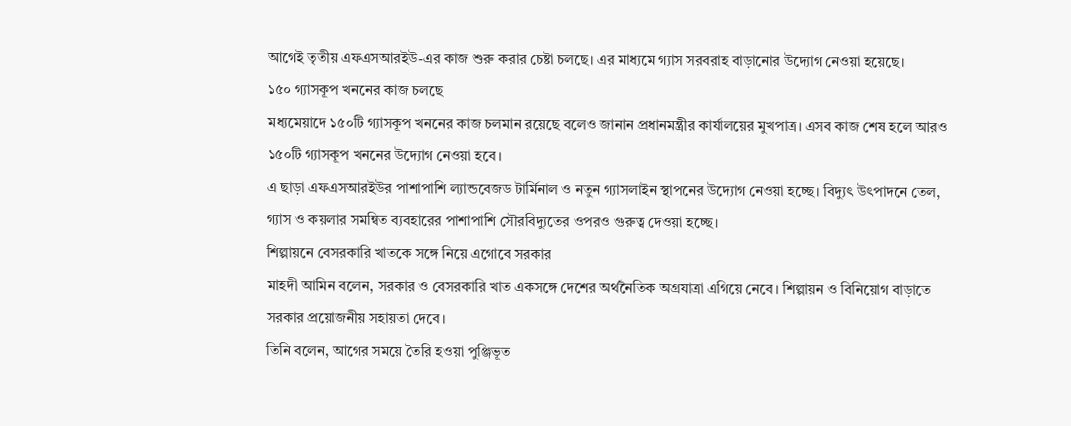আগেই তৃতীয় এফএসআরইউ-এর কাজ শুরু করার চেষ্টা চলছে। এর মাধ্যমে গ্যাস সরবরাহ বাড়ানোর উদ্যোগ নেওয়া হয়েছে।
১৫০ গ্যাসকূপ খননের কাজ চলছে
মধ্যমেয়াদে ১৫০টি গ্যাসকূপ খননের কাজ চলমান রয়েছে বলেও জানান প্রধানমন্ত্রীর কার্যালয়ের মুখপাত্র। এসব কাজ শেষ হলে আরও ১৫০টি গ্যাসকূপ খননের উদ্যোগ নেওয়া হবে।
এ ছাড়া এফএসআরইউর পাশাপাশি ল্যান্ডবেজড টার্মিনাল ও নতুন গ্যাসলাইন স্থাপনের উদ্যোগ নেওয়া হচ্ছে। বিদ্যুৎ উৎপাদনে তেল, গ্যাস ও কয়লার সমন্বিত ব্যবহারের পাশাপাশি সৌরবিদ্যুতের ওপরও গুরুত্ব দেওয়া হচ্ছে।
শিল্পায়নে বেসরকারি খাতকে সঙ্গে নিয়ে এগোবে সরকার
মাহদী আমিন বলেন, সরকার ও বেসরকারি খাত একসঙ্গে দেশের অর্থনৈতিক অগ্রযাত্রা এগিয়ে নেবে। শিল্পায়ন ও বিনিয়োগ বাড়াতে সরকার প্রয়োজনীয় সহায়তা দেবে।
তিনি বলেন, আগের সময়ে তৈরি হওয়া পুঞ্জিভূত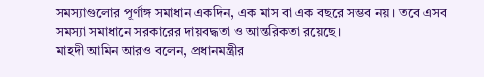সমস্যাগুলোর পূর্ণাঙ্গ সমাধান একদিন, এক মাস বা এক বছরে সম্ভব নয়। তবে এসব সমস্যা সমাধানে সরকারের দায়বদ্ধতা ও আন্তরিকতা রয়েছে।
মাহদী আমিন আরও বলেন, প্রধানমন্ত্রীর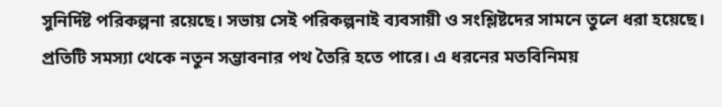সুনির্দিষ্ট পরিকল্পনা রয়েছে। সভায় সেই পরিকল্পনাই ব্যবসায়ী ও সংশ্লিষ্টদের সামনে তুলে ধরা হয়েছে। প্রতিটি সমস্যা থেকে নতুন সম্ভাবনার পথ তৈরি হতে পারে। এ ধরনের মতবিনিময়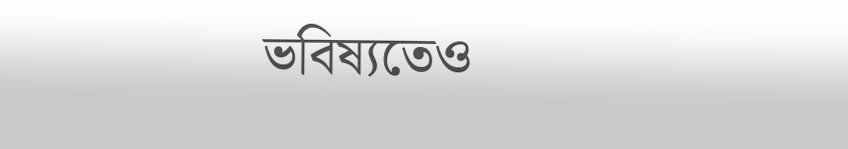ভবিষ্যতেও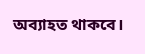অব্যাহত থাকবে।